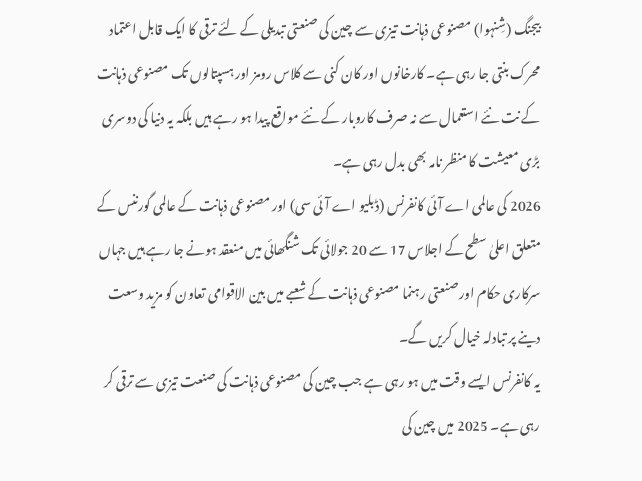بیجنگ (شِنہوا) مصنوعی ذہانت تیزی سے چین کی صنعتی تبدیلی کے لئے ترقی کا ایک قابل اعتماد محرک بنتی جا رہی ہے۔ کارخانوں اور کان کنی سے کلاس رومز اور ہسپتالوں تک مصنوعی ذہانت کے نت نئے استعمال سے نہ صرف کاروبار کے نئے مواقع پیدا ہو رہے ہیں بلکہ یہ دنیا کی دوسری بڑی معیشت کا منظر نامہ بھی بدل رہی ہے۔
2026 کی عالمی اے آئی کانفرنس (ڈبلیو اے آئی سی) اور مصنوعی ذہانت کے عالمی گورننس کے متعلق اعلیٰ سطح کے اجلاس 17 سے 20 جولائی تک شنگھائی میں منعقد ہونے جا رہے ہیں جہاں سرکاری حکام اور صنعتی رہنما مصنوعی ذہانت کے شعبے میں بین الاقوامی تعاون کو مزید وسعت دینے پر تبادلہ خیال کریں گے۔
یہ کانفرنس ایسے وقت میں ہو رہی ہے جب چین کی مصنوعی ذہانت کی صنعت تیزی سے ترقی کر رہی ہے۔ 2025 میں چین کی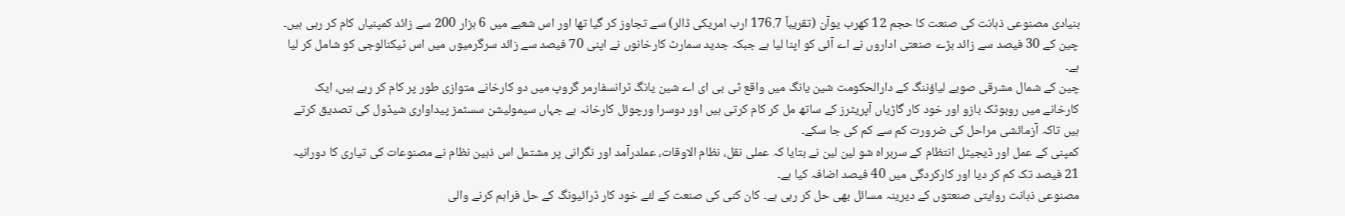بنیادی مصنوعی ذہانت کی صنعت کا حجم 12 کھرب یوآن (تقریباً 176.7 ارب امریکی ڈالر) سے تجاوز کر گیا تھا اور اس شعبے میں 6 ہزار 200 سے زائد کمپنیاں کام کر رہی ہیں۔ چین کے 30 فیصد سے زائد بڑے صنعتی اداروں نے اے آئی کو اپنا لیا ہے جبکہ جدید سمارٹ کارخانوں نے اپنی 70 فیصد سے زائد سرگرمیوں میں اس ٹیکنالوجی کو شامل کر لیا ہے۔
چین کے شمال مشرقی صوبے لیاؤننگ کے دارالحکومت شین یانگ میں واقع ٹی بی ای اے شین یانگ ٹرانسفارمر گروپ میں دو کارخانے متوازی طور پر کام کر رہے ہیں، ایک کارخانے میں روبوٹک بازو اور خود کار گاڑیاں آپریٹرز کے ساتھ مل کر کام کرتی ہیں اور دوسرا ورچوئل کارخانہ ہے جہاں سیمولیشن سسٹمز پیداواری شیڈول کی تصدیق کرتے ہیں تاکہ آزمائشی مراحل کی ضرورت کم سے کم کی جا سکے۔
کمپنی کے عمل اور ڈیجیٹل انتظام کے سربراہ شو لین لین نے بتایا کہ عملی نقل، نظام الاوقات، عملدرآمد اور نگرانی پر مشتمل اس ذہین نظام نے مصنوعات کی تیاری کا دورانیہ 21 فیصد تک کم کر دیا اور کارکردگی میں 40 فیصد اضافہ کیا ہے۔
مصنوعی ذہانت روایتی صنعتوں کے دیرینہ مسائل بھی حل کر رہی ہے۔ کان کنی کی صنعت کے لئے خود کار ڈرائیونگ کے حل فراہم کرنے والی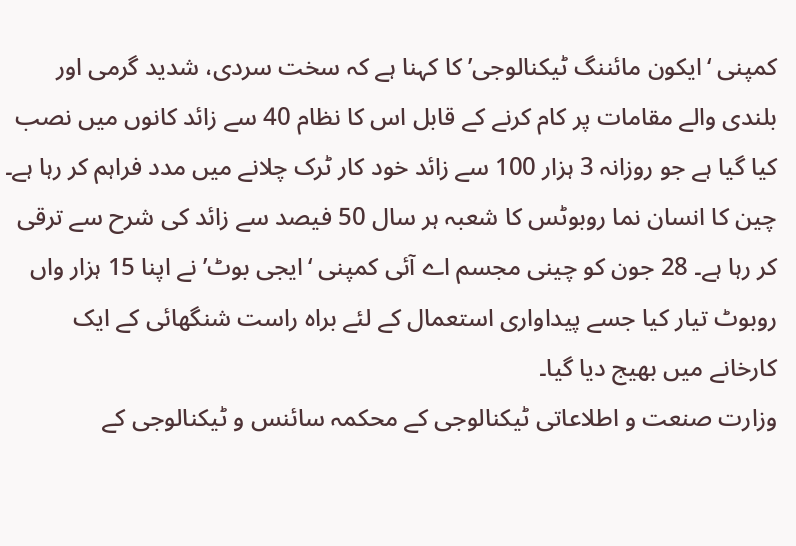کمپنی ‘ایکون مائننگ ٹیکنالوجی’ کا کہنا ہے کہ سخت سردی، شدید گرمی اور بلندی والے مقامات پر کام کرنے کے قابل اس کا نظام 40 سے زائد کانوں میں نصب کیا گیا ہے جو روزانہ 3 ہزار 100 سے زائد خود کار ٹرک چلانے میں مدد فراہم کر رہا ہے۔
چین کا انسان نما روبوٹس کا شعبہ ہر سال 50 فیصد سے زائد کی شرح سے ترقی کر رہا ہے۔ 28 جون کو چینی مجسم اے آئی کمپنی ‘ایجی بوٹ’ نے اپنا 15 ہزار واں روبوٹ تیار کیا جسے پیداواری استعمال کے لئے براہ راست شنگھائی کے ایک کارخانے میں بھیج دیا گیا۔
وزارت صنعت و اطلاعاتی ٹیکنالوجی کے محکمہ سائنس و ٹیکنالوجی کے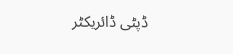ڈپٹی ڈائریکٹر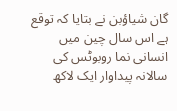گان شیاؤبن نے بتایا کہ توقع ہے اس سال چین میں انسانی نما روبوٹس کی سالانہ پیداوار ایک لاکھ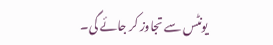یونٹس سے تجاوز کر جائے گی۔